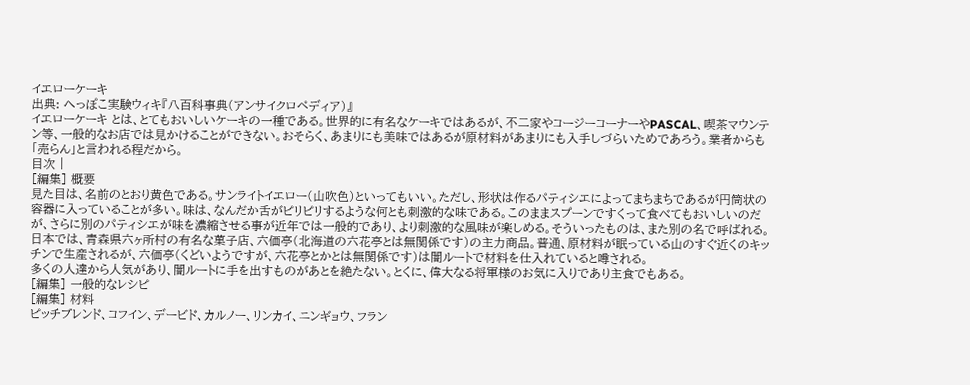イエローケーキ
出典: へっぽこ実験ウィキ『八百科事典(アンサイクロペディア)』
イエローケーキ とは、とてもおいしいケーキの一種である。世界的に有名なケーキではあるが、不二家やコージーコーナーやPASCAL、喫茶マウンテン等、一般的なお店では見かけることができない。おそらく、あまりにも美味ではあるが原材料があまりにも入手しづらいためであろう。業者からも「売らん」と言われる程だから。
目次 |
[編集] 概要
見た目は、名前のとおり黄色である。サンライトイエロー(山吹色)といってもいい。ただし、形状は作るパティシエによってまちまちであるが円筒状の容器に入っていることが多い。味は、なんだか舌がピリピリするような何とも刺激的な味である。このままスプーンですくって食べてもおいしいのだが、さらに別のパティシエが味を濃縮させる事が近年では一般的であり、より刺激的な風味が楽しめる。そういったものは、また別の名で呼ばれる。
日本では、青森県六ヶ所村の有名な菓子店、六価亭(北海道の六花亭とは無関係です)の主力商品。普通、原材料が眠っている山のすぐ近くのキッチンで生産されるが、六価亭(くどいようですが、六花亭とかとは無関係です)は闇ルートで材料を仕入れていると噂される。
多くの人達から人気があり、闇ルートに手を出すものがあとを絶たない。とくに、偉大なる将軍様のお気に入りであり主食でもある。
[編集] 一般的なレシピ
[編集] 材料
ピッチブレンド、コフイン、デービド、カルノー、リンカイ、ニンギョウ、フラン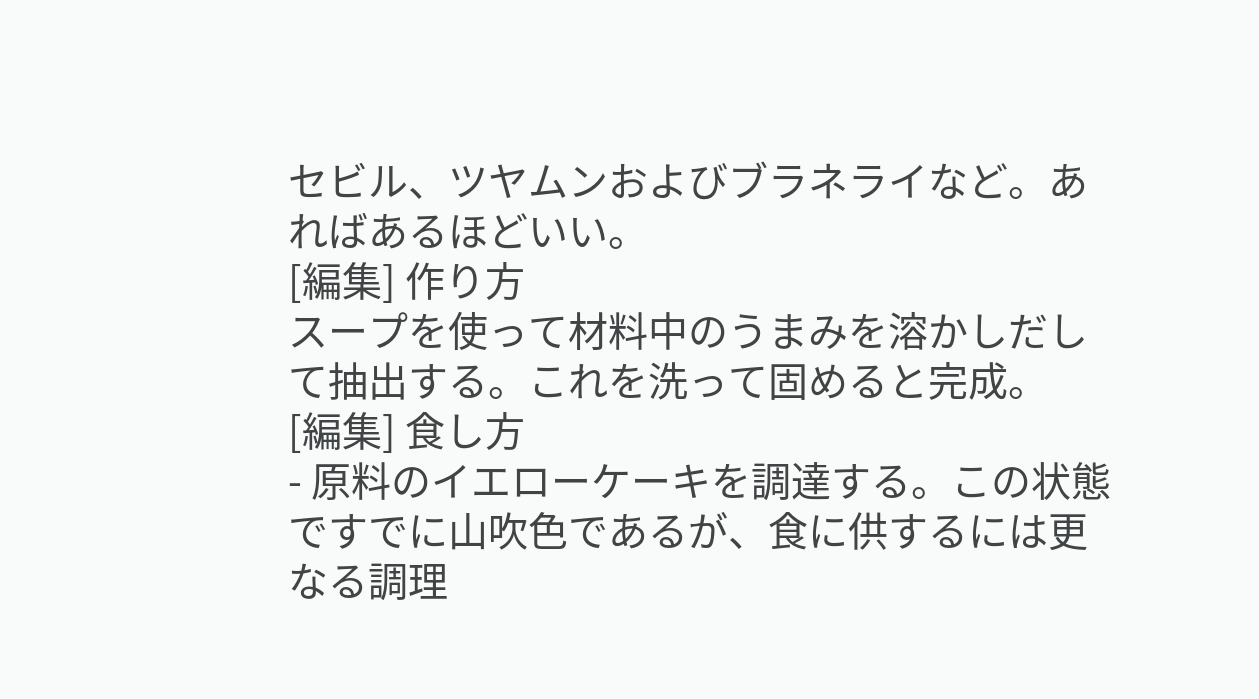セビル、ツヤムンおよびブラネライなど。あればあるほどいい。
[編集] 作り方
スープを使って材料中のうまみを溶かしだして抽出する。これを洗って固めると完成。
[編集] 食し方
- 原料のイエローケーキを調達する。この状態ですでに山吹色であるが、食に供するには更なる調理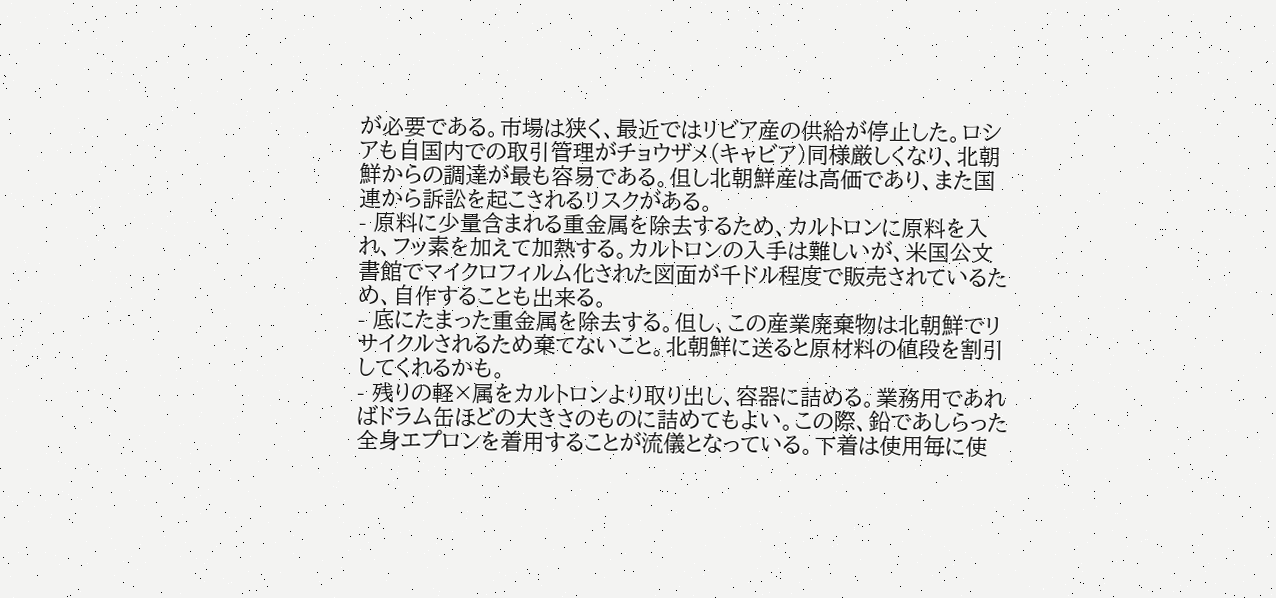が必要である。市場は狭く、最近ではリビア産の供給が停止した。ロシアも自国内での取引管理がチョウザメ(キャビア)同様厳しくなり、北朝鮮からの調達が最も容易である。但し北朝鮮産は高価であり、また国連から訴訟を起こされるリスクがある。
- 原料に少量含まれる重金属を除去するため、カルトロンに原料を入れ、フッ素を加えて加熱する。カルトロンの入手は難しいが、米国公文書館でマイクロフィルム化された図面が千ドル程度で販売されているため、自作することも出来る。
- 底にたまった重金属を除去する。但し、この産業廃棄物は北朝鮮でリサイクルされるため棄てないこと。北朝鮮に送ると原材料の値段を割引してくれるかも。
- 残りの軽×属をカルトロンより取り出し、容器に詰める。業務用であればドラム缶ほどの大きさのものに詰めてもよい。この際、鉛であしらった全身エプロンを着用することが流儀となっている。下着は使用毎に使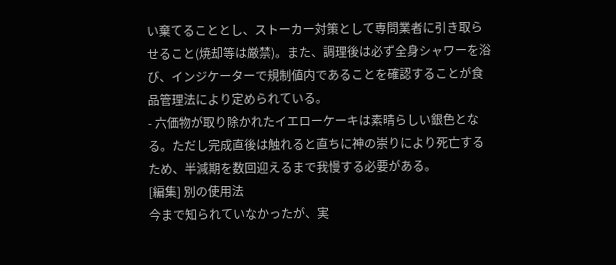い棄てることとし、ストーカー対策として専問業者に引き取らせること(焼却等は厳禁)。また、調理後は必ず全身シャワーを浴び、インジケーターで規制値内であることを確認することが食品管理法により定められている。
- 六価物が取り除かれたイエローケーキは素晴らしい銀色となる。ただし完成直後は触れると直ちに神の崇りにより死亡するため、半減期を数回迎えるまで我慢する必要がある。
[編集] 別の使用法
今まで知られていなかったが、実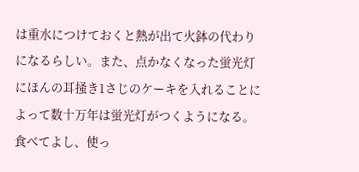は重水につけておくと熱が出て火鉢の代わりになるらしい。また、点かなくなった蛍光灯にほんの耳掻き1さじのケーキを入れることによって数十万年は蛍光灯がつくようになる。 食べてよし、使っ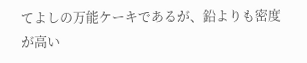てよしの万能ケーキであるが、鉛よりも密度が高い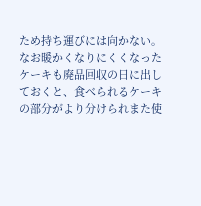ため持ち運びには向かない。なお暖かくなりにくくなったケーキも廃品回収の日に出しておくと、食べられるケーキの部分がより分けられまた使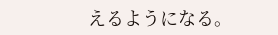えるようになる。